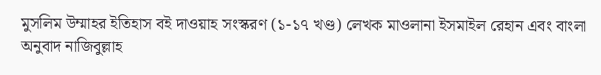মুসলিম উম্মাহর ইতিহাস বই দাওয়াহ সংস্করণ (১-১৭ খণ্ড) লেখক মাওলানা ইসমাইল রেহান এবং বাংলা অনুবাদ নাজিবুল্লাহ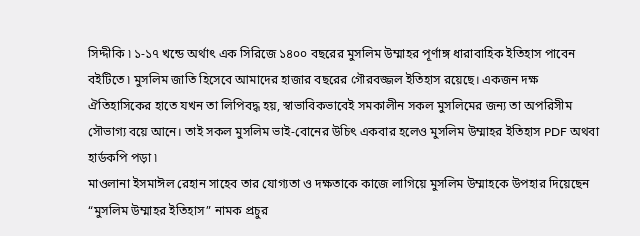সিদ্দীকি ৷ ১-১৭ খন্ডে অর্থাৎ এক সিরিজে ১৪০০ বছরের মুসলিম উম্মাহর পূর্ণাঙ্গ ধারাবাহিক ইতিহাস পাবেন বইটিতে ৷ মুসলিম জাতি হিসেবে আমাদের হাজার বছরের গৌরবজ্জল ইতিহাস রয়েছে। একজন দক্ষ ঐতিহাসিকের হাতে যখন তা লিপিবদ্ধ হয়, স্বাভাবিকভাবেই সমকালীন সকল মুসলিমের জন্য তা অপরিসীম সৌভাগ্য বয়ে আনে। তাই সকল মুসলিম ভাই-বোনের উচিৎ একবার হলেও মুসলিম উম্মাহর ইতিহাস PDF অথবা হার্ডকপি পড়া ৷
মাওলানা ইসমাঈল রেহান সাহেব তার যোগ্যতা ও দক্ষতাকে কাজে লাগিয়ে মুসলিম উম্মাহকে উপহার দিয়েছেন “মুসলিম উম্মাহর ইতিহাস” নামক প্রচুর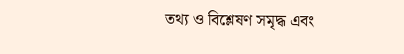তথ্য ও বিশ্লেষণ সমৃদ্ধ এবং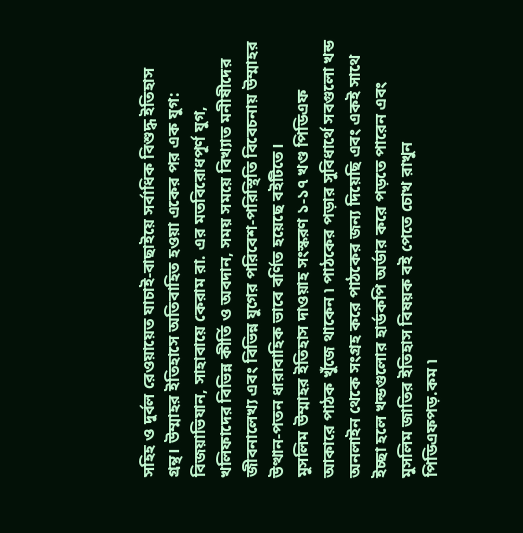সহিহ ও দুর্বল রেওয়ায়েত যাচাই-বাছাইয়ে সর্বাধিক বিশুদ্ধ ইতিহাস গ্রন্থ। উম্মাহর ইতিহাসে অতিবাহিত হওয়া একের পর এক যুগ: বিজয়াভিযান, সাহাবায়ে কেরাম রা. এর মতবিরোধপূর্ণ যুগ, খলিফাদের বিভিন্ন কীর্তি ও অবদান, সময় সময়ে বিখ্যাত মনীষীদের জীবনালেখ্য এবং বিভিন্ন যুগের পরিবেশ-পরিস্থিতি বিবেচনায় উম্মাহর উত্থান-পতন ধারাবাহিক ভাবে বর্ণিত হয়েছে বইটিতে।
মুসলিম উম্মাহর ইতিহাস দাওয়াহ সংস্করণ ১-১৭ খণ্ড পিডিএফ আকারে পাঠক খুঁজে থাকেন ৷ পাঠকের পড়ার সুবিধার্থে সবগুলো খন্ড অনলাইন থেকে সংগ্রহ করে পাঠকের জন্য দিয়েছি এবং একই সাথে ইচ্ছা হলে খন্ডগুলোর হার্ডকপি অর্ডার করে পড়তে পারেন এবং মুসলিম জাতির ইতিহাস বিষয়ক বই পেতে চোখ রাখুন পিডিএফপড়.কম ৷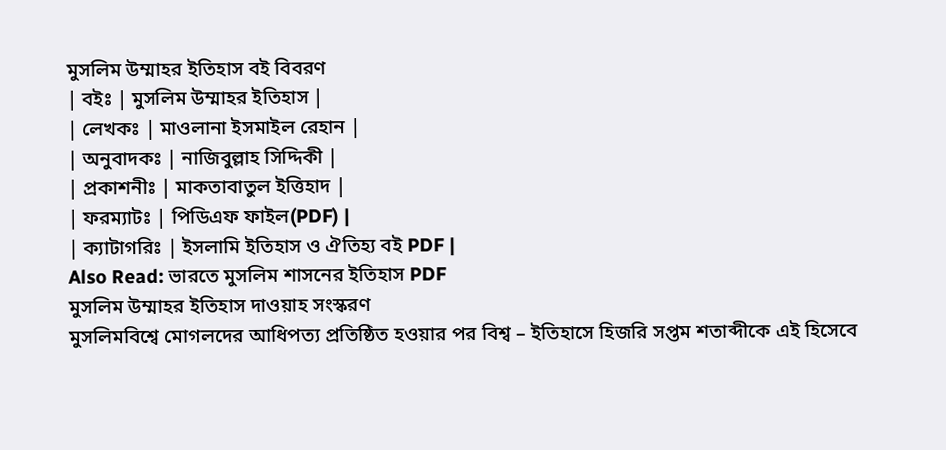মুসলিম উম্মাহর ইতিহাস বই বিবরণ
| বইঃ | মুসলিম উম্মাহর ইতিহাস |
| লেখকঃ | মাওলানা ইসমাইল রেহান |
| অনুবাদকঃ | নাজিবুল্লাহ সিদ্দিকী |
| প্রকাশনীঃ | মাকতাবাতুল ইত্তিহাদ |
| ফরম্যাটঃ | পিডিএফ ফাইল(PDF) |
| ক্যাটাগরিঃ | ইসলামি ইতিহাস ও ঐতিহ্য বই PDF |
Also Read: ভারতে মুসলিম শাসনের ইতিহাস PDF
মুসলিম উম্মাহর ইতিহাস দাওয়াহ সংস্করণ
মুসলিমবিশ্বে মোগলদের আধিপত্য প্রতিষ্ঠিত হওয়ার পর বিশ্ব – ইতিহাসে হিজরি সপ্তম শতাব্দীকে এই হিসেবে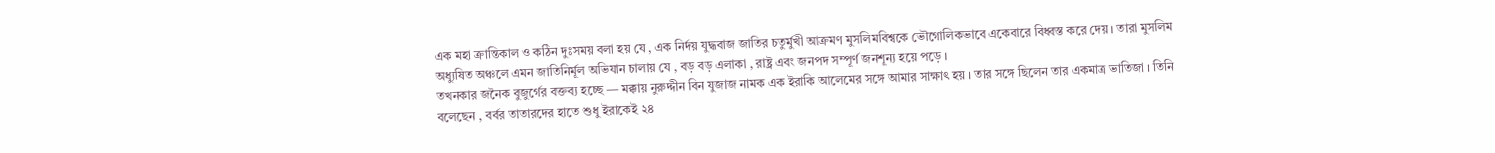এক মহা ক্রান্তিকাল ও কঠিন দুঃসময় বলা হয় যে , এক নির্দয় যুদ্ধবাজ জাতির চতুর্মুখী আক্রমণ মুসলিমবিশ্বকে ভৌগোলিকভাবে একেবারে বিধ্বস্ত করে দেয় । তারা মুসলিম অধ্যুষিত অঞ্চলে এমন জাতিনির্মূল অভিযান চালায় যে , বড় বড় এলাকা , রাষ্ট্র এবং জনপদ সম্পূর্ণ জনশূন্য হয়ে পড়ে ।
তখনকার জনৈক বুজুর্গের বক্তব্য হচ্ছে — মক্কায় নুরুদ্দীন বিন যুজাজ নামক এক ইরাকি আলেমের সঙ্গে আমার সাক্ষাৎ হয় । তার সঙ্গে ছিলেন তার একমাত্র ভাতিজা । তিনি বলেছেন , বর্বর তাতারদের হাতে শুধু ইরাকেই ২৪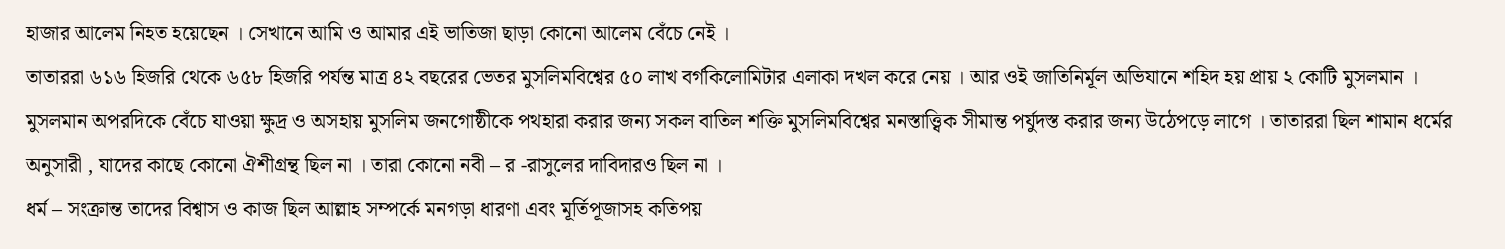হাজার আলেম নিহত হয়েছেন । সেখানে আমি ও আমার এই ভাতিজা ছাড়া কোনো আলেম বেঁচে নেই ।
তাতাররা ৬১৬ হিজরি থেকে ৬৫৮ হিজরি পর্যন্ত মাত্র ৪২ বছরের ভেতর মুসলিমবিশ্বের ৫০ লাখ বর্গকিলোমিটার এলাকা দখল করে নেয় । আর ওই জাতিনির্মূল অভিযানে শহিদ হয় প্রায় ২ কোটি মুসলমান ।
মুসলমান অপরদিকে বেঁচে যাওয়া ক্ষুদ্র ও অসহায় মুসলিম জনগোষ্ঠীকে পথহারা করার জন্য সকল বাতিল শক্তি মুসলিমবিশ্বের মনস্তাত্ত্বিক সীমান্ত পর্যুদস্ত করার জন্য উঠেপড়ে লাগে । তাতাররা ছিল শামান ধর্মের অনুসারী , যাদের কাছে কোনো ঐশীগ্রন্থ ছিল না । তারা কোনো নবী – র -রাসুলের দাবিদারও ছিল না ।
ধর্ম – সংক্রান্ত তাদের বিশ্বাস ও কাজ ছিল আল্লাহ সম্পর্কে মনগড়া ধারণা এবং মূর্তিপূজাসহ কতিপয়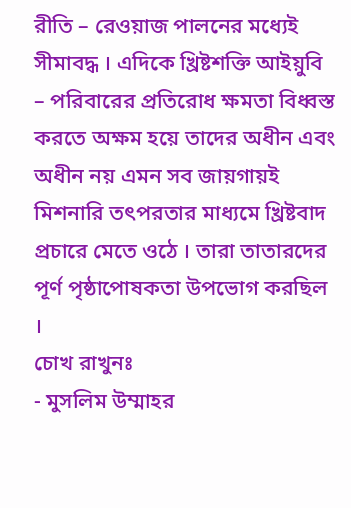রীতি – রেওয়াজ পালনের মধ্যেই সীমাবদ্ধ । এদিকে খ্রিষ্টশক্তি আইয়ুবি – পরিবারের প্রতিরোধ ক্ষমতা বিধ্বস্ত করতে অক্ষম হয়ে তাদের অধীন এবং অধীন নয় এমন সব জায়গায়ই মিশনারি তৎপরতার মাধ্যমে খ্রিষ্টবাদ প্রচারে মেতে ওঠে । তারা তাতারদের পূর্ণ পৃষ্ঠাপোষকতা উপভোগ করছিল ।
চোখ রাখুনঃ
- মুসলিম উম্মাহর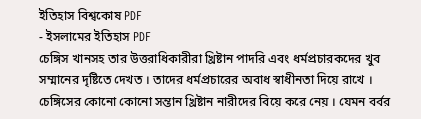ইতিহাস বিশ্বকোষ PDF
- ইসলামের ইতিহাস PDF
চেঙ্গিস খানসহ তার উত্তরাধিকারীরা খ্রিষ্টান পাদরি এবং ধর্মপ্রচারকদের খুব সম্মানের দৃষ্টিতে দেখত । তাদের ধর্মপ্রচারের অবাধ স্বাধীনতা দিয়ে রাখে । চেঙ্গিসের কোনো কোনো সন্তান খ্রিষ্টান নারীদের বিয়ে করে নেয় । যেমন বর্বর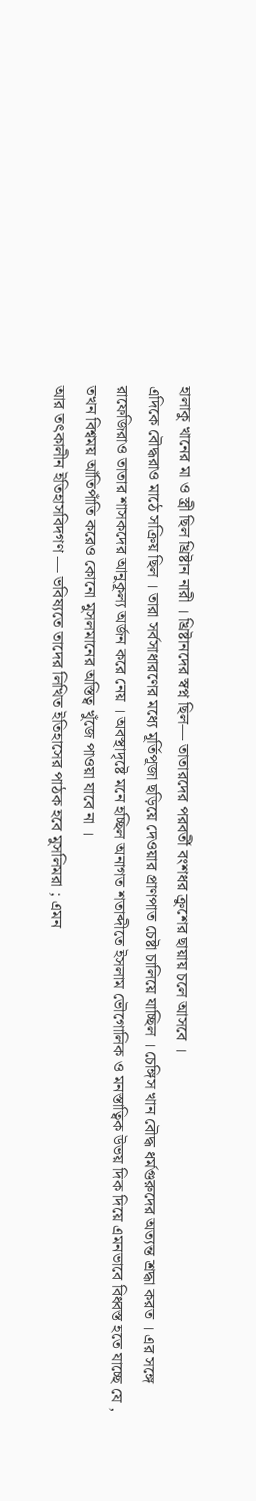হালাকু খানের মা ও স্ত্রী ছিল খ্রিষ্টান নারী । খ্রিষ্টানদের স্বপ্ন ছিল— তাতারদের পরবর্তী বংশধর ক্রুশের ছায়ায় চলে আসবে ।
এদিকে বৌদ্ধরাও মাঠে সক্রিয় ছিল । তারা সর্বসাধারণের মধ্যে মূর্তিপূজা ছড়িয়ে দেওয়ার প্রাণপাত চেষ্টা চালিয়ে যাচ্ছিল । চেঙ্গিস খান বৌদ্ধ ধর্মগুরুদের অত্যন্ত শ্রদ্ধা করত । এর সঙ্গে রাফেজিরাও তাতার শাসকদের আনুকূল্য অর্জন করে নেয় । অবস্থাদৃষ্টে মনে হচ্ছিল অনাগত শতাব্দীতে ইসলাম ভৌগোলিক ও মনস্তাত্বিক উভয় দিক দিয়ে এমনভাবে বিধ্বস্ত হতে যাচ্ছে যে , তখন বিশ্বময় আঁতিপাঁতি করেও কোনো মুসলমানের অস্তিত্ব খুঁজে পাওয়া যাবে না ।
আর তৎকালীন ইতিহাসবিদগণ — ভবিষ্যতে তাদের লিখিত ইতিহাসের পাঠক হবে মুসলিমরা ; এমন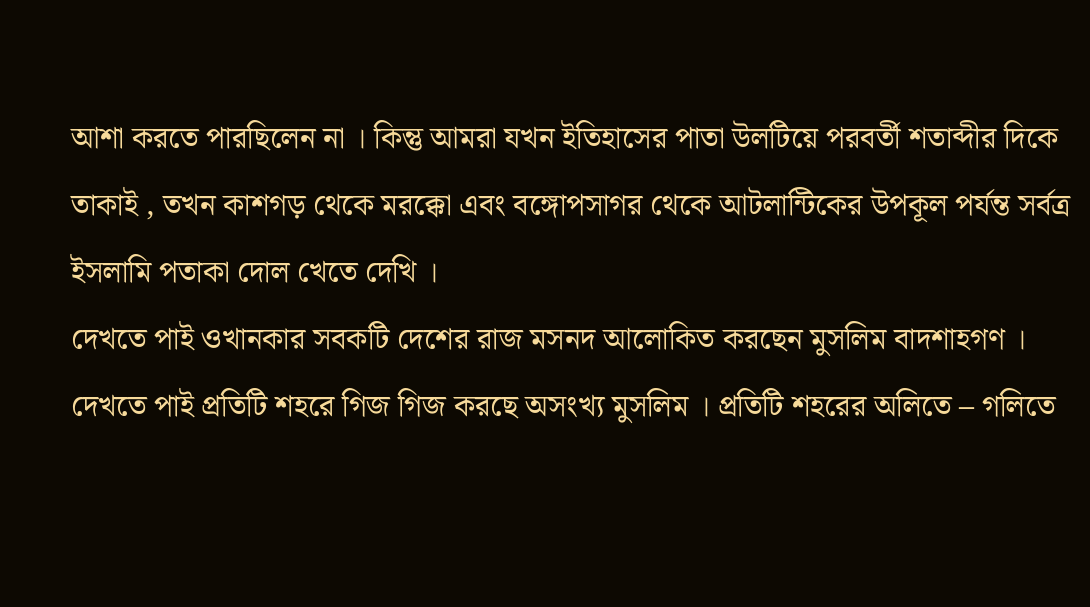আশা করতে পারছিলেন না । কিন্তু আমরা যখন ইতিহাসের পাতা উলটিয়ে পরবর্তী শতাব্দীর দিকে তাকাই , তখন কাশগড় থেকে মরক্কো এবং বঙ্গোপসাগর থেকে আটলান্টিকের উপকূল পর্যন্ত সর্বত্র ইসলামি পতাকা দোল খেতে দেখি ।
দেখতে পাই ওখানকার সবকটি দেশের রাজ মসনদ আলোকিত করছেন মুসলিম বাদশাহগণ । দেখতে পাই প্রতিটি শহরে গিজ গিজ করছে অসংখ্য মুসলিম । প্রতিটি শহরের অলিতে – গলিতে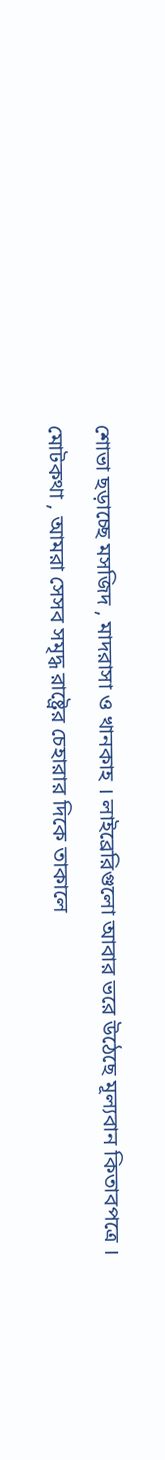শোভা ছড়াচ্ছে মসজিদ , মাদরাসা ও খানকাহ । লাইব্রেরিগুলো আবার ভরে উঠেছে মূল্যবান কিতাবপত্রে ।
মোটকথা , আমরা সেসব সমৃদ্ধ রাষ্ট্রের চেহারার দিকে তাকালে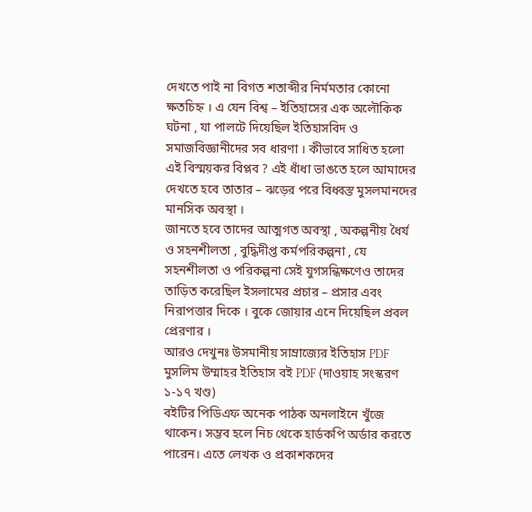দেখতে পাই না বিগত শতাব্দীর নির্মমতার কোনো ক্ষতচিহ্ন । এ যেন বিশ্ব – ইতিহাসের এক অলৌকিক ঘটনা , যা পালটে দিয়েছিল ইতিহাসবিদ ও সমাজবিজ্ঞানীদের সব ধারণা । কীভাবে সাধিত হলো এই বিস্ময়কর বিপ্লব ? এই ধাঁধা ভাঙতে হলে আমাদের দেখতে হবে তাতার – ঝড়ের পরে বিধ্বস্ত মুসলমানদের মানসিক অবস্থা ।
জানতে হবে তাদের আত্মগত অবস্থা , অকল্পনীয় ধৈর্য ও সহনশীলতা , বুদ্ধিদীপ্ত কর্মপরিকল্পনা , যে সহনশীলতা ও পরিকল্পনা সেই যুগসন্ধিক্ষণেও তাদের তাড়িত করেছিল ইসলামের প্রচার – প্রসার এবং নিরাপত্তার দিকে । বুকে জোয়ার এনে দিয়েছিল প্রবল প্রেরণার ।
আরও দেখুনঃ উসমানীয় সাম্রাজ্যের ইতিহাস PDF
মুসলিম উম্মাহর ইতিহাস বই PDF (দাওয়াহ সংস্করণ ১-১৭ খণ্ড)
বইটির পিডিএফ অনেক পাঠক অনলাইনে খুঁজে থাকেন। সম্ভব হলে নিচ থেকে হার্ডকপি অর্ডার করতে পারেন। এতে লেখক ও প্রকাশকদের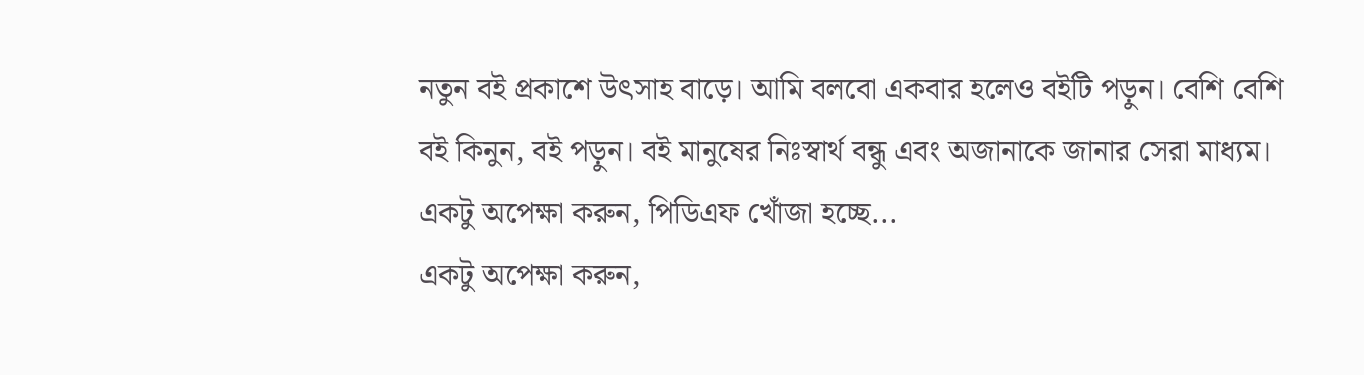নতুন বই প্রকাশে উৎসাহ বাড়ে। আমি বলবো একবার হলেও বইটি পড়ুন। বেশি বেশি বই কিনুন, বই পড়ুন। বই মানুষের নিঃস্বার্থ বন্ধু এবং অজানাকে জানার সেরা মাধ্যম।
একটু অপেক্ষা করুন, পিডিএফ খোঁজা হচ্ছে...
একটু অপেক্ষা করুন,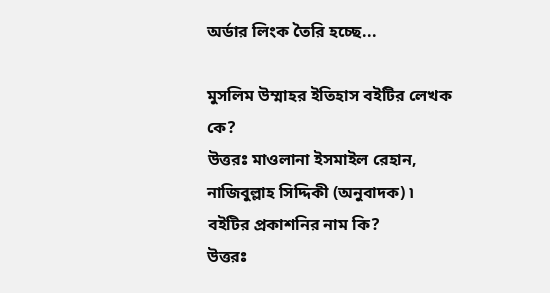অর্ডার লিংক তৈরি হচ্ছে...

মুসলিম উম্মাহর ইতিহাস বইটির লেখক কে?
উত্তরঃ মাওলানা ইসমাইল রেহান, নাজিবুল্লাহ সিদ্দিকী (অনুবাদক) ৷
বইটির প্রকাশনির নাম কি?
উত্তরঃ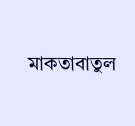মাকতাবাতুল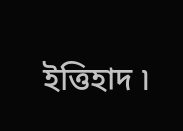ইত্তিহাদ ৷